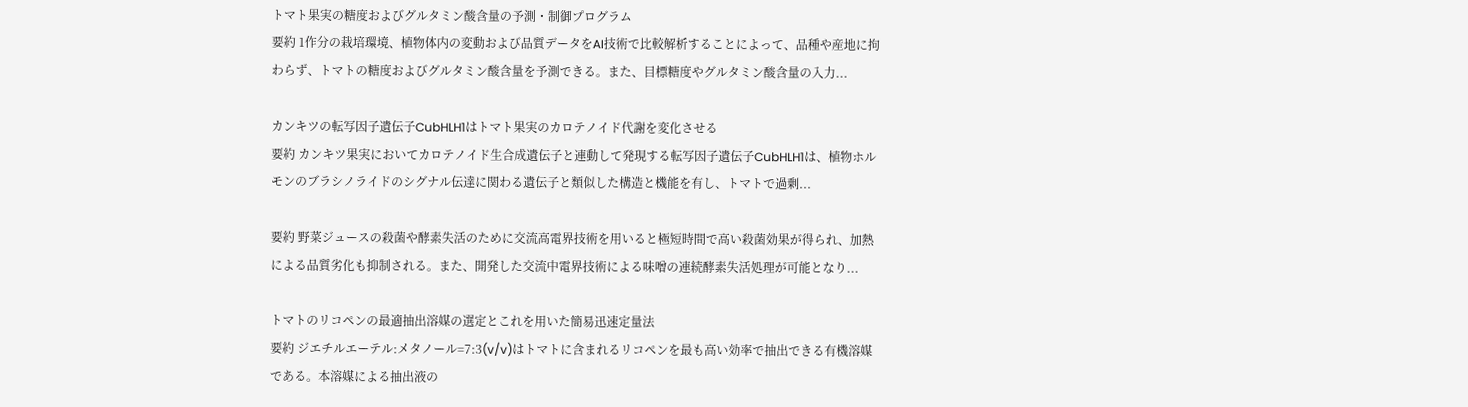トマト果実の糖度およびグルタミン酸含量の予測・制御プログラム
要約 1作分の栽培環境、植物体内の変動および品質データをAI技術で比較解析することによって、品種や産地に拘わらず、トマトの糖度およびグルタミン酸含量を予測できる。また、目標糖度やグルタミン酸含量の入力...

カンキツの転写因子遺伝子CubHLH1はトマト果実のカロテノイド代謝を変化させる
要約 カンキツ果実においてカロテノイド生合成遺伝子と連動して発現する転写因子遺伝子CubHLH1は、植物ホルモンのブラシノライドのシグナル伝達に関わる遺伝子と類似した構造と機能を有し、トマトで過剰...

要約 野菜ジュースの殺菌や酵素失活のために交流高電界技術を用いると極短時間で高い殺菌効果が得られ、加熱による品質劣化も抑制される。また、開発した交流中電界技術による味噌の連続酵素失活処理が可能となり...

トマトのリコペンの最適抽出溶媒の選定とこれを用いた簡易迅速定量法
要約 ジエチルエーテル:メタノール=7:3(v/v)はトマトに含まれるリコペンを最も高い効率で抽出できる有機溶媒である。本溶媒による抽出液の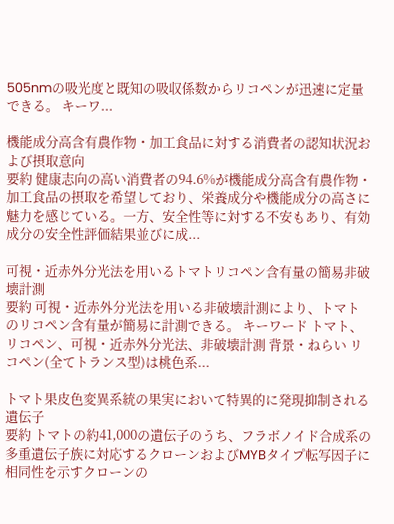505nmの吸光度と既知の吸収係数からリコペンが迅速に定量できる。 キーワ...

機能成分高含有農作物・加工食品に対する消費者の認知状況および摂取意向
要約 健康志向の高い消費者の94.6%が機能成分高含有農作物・加工食品の摂取を希望しており、栄養成分や機能成分の高さに魅力を感じている。一方、安全性等に対する不安もあり、有効成分の安全性評価結果並びに成...

可視・近赤外分光法を用いるトマトリコペン含有量の簡易非破壊計測
要約 可視・近赤外分光法を用いる非破壊計測により、トマトのリコペン含有量が簡易に計測できる。 キーワード トマト、リコペン、可視・近赤外分光法、非破壊計測 背景・ねらい リコペン(全てトランス型)は桃色系...

トマト果皮色変異系統の果実において特異的に発現抑制される遺伝子
要約 トマトの約41,000の遺伝子のうち、フラボノイド合成系の多重遺伝子族に対応するクローンおよびMYBタイプ転写因子に相同性を示すクローンの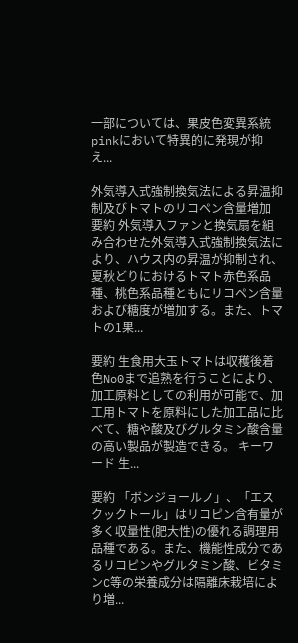一部については、果皮色変異系統pinkにおいて特異的に発現が抑え...

外気導入式強制換気法による昇温抑制及びトマトのリコペン含量増加
要約 外気導入ファンと換気扇を組み合わせた外気導入式強制換気法により、ハウス内の昇温が抑制され、夏秋どりにおけるトマト赤色系品種、桃色系品種ともにリコペン含量および糖度が増加する。また、トマトの1果...

要約 生食用大玉トマトは収穫後着色No0まで追熟を行うことにより、加工原料としての利用が可能で、加工用トマトを原料にした加工品に比べて、糖や酸及びグルタミン酸含量の高い製品が製造できる。 キーワード 生...

要約 「ボンジョールノ」、「エスクックトール」はリコピン含有量が多く収量性(肥大性)の優れる調理用品種である。また、機能性成分であるリコピンやグルタミン酸、ビタミンC等の栄養成分は隔離床栽培により増...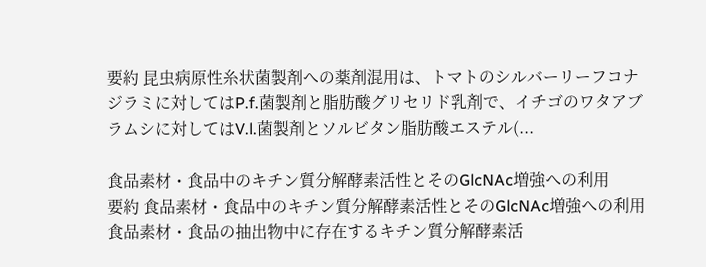要約 昆虫病原性糸状菌製剤への薬剤混用は、トマトのシルバーリーフコナジラミに対してはP.f.菌製剤と脂肪酸グリセリド乳剤で、イチゴのワタアブラムシに対してはV.l.菌製剤とソルビタン脂肪酸エステル(...

食品素材・食品中のキチン質分解酵素活性とそのGlcNAc増強への利用
要約 食品素材・食品中のキチン質分解酵素活性とそのGlcNAc増強への利用 食品素材・食品の抽出物中に存在するキチン質分解酵素活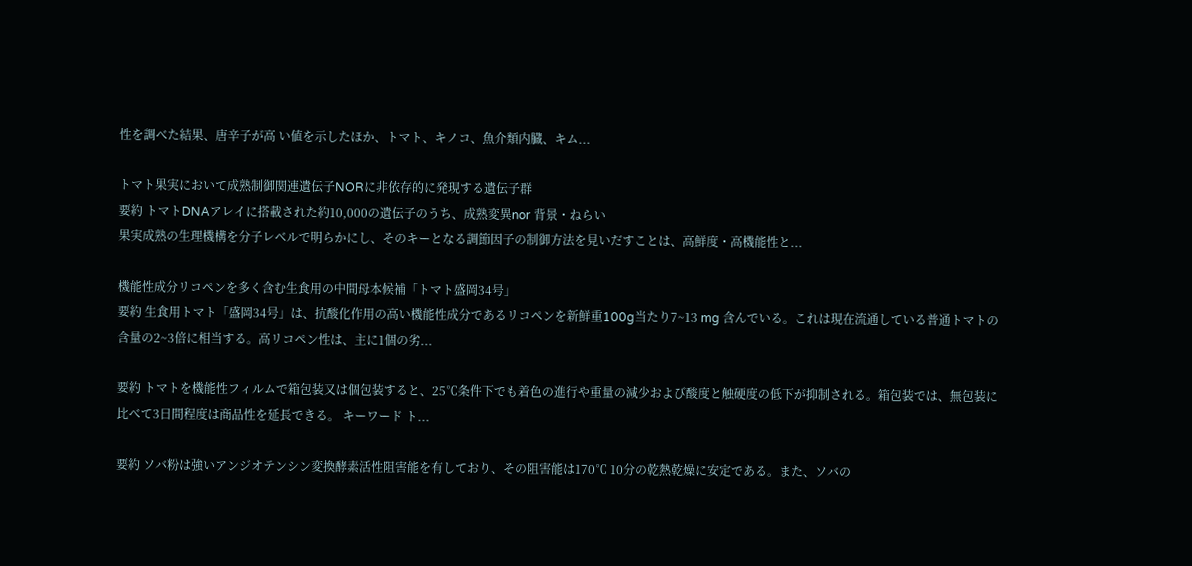性を調べた結果、唐辛子が高 い値を示したほか、トマト、キノコ、魚介類内臓、キム...

トマト果実において成熟制御関連遺伝子NORに非依存的に発現する遺伝子群
要約 トマトDNAアレイに搭載された約10,000の遺伝子のうち、成熟変異nor 背景・ねらい
果実成熟の生理機構を分子レベルで明らかにし、そのキーとなる調節因子の制御方法を見いだすことは、高鮮度・高機能性と...

機能性成分リコペンを多く含む生食用の中間母本候補「トマト盛岡34号」
要約 生食用トマト「盛岡34号」は、抗酸化作用の高い機能性成分であるリコペンを新鮮重100g当たり7~13 mg 含んでいる。これは現在流通している普通トマトの含量の2~3倍に相当する。高リコペン性は、主に1個の劣...

要約 トマトを機能性フィルムで箱包装又は個包装すると、25℃条件下でも着色の進行や重量の減少および酸度と触硬度の低下が抑制される。箱包装では、無包装に比べて3日間程度は商品性を延長できる。 キーワード ト...

要約 ソバ粉は強いアンジオテンシン変換酵素活性阻害能を有しており、その阻害能は170℃ 10分の乾熱乾燥に安定である。また、ソバの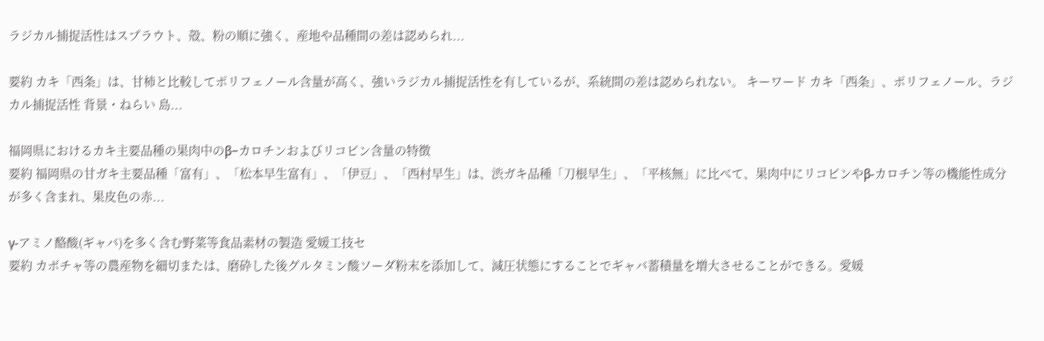ラジカル捕捉活性はスプラウト、殻、粉の順に強く、産地や品種間の差は認められ...

要約 カキ「西条」は、甘柿と比較してポリフェノール含量が高く、強いラジカル捕捉活性を有しているが、系統間の差は認められない。 キーワード カキ「西条」、ポリフェノール、ラジカル捕捉活性 背景・ねらい 島...

福岡県におけるカキ主要品種の果肉中のβ−カロチンおよびリコピン含量の特徴
要約 福岡県の甘ガキ主要品種「富有」、「松本早生富有」、「伊豆」、「西村早生」は、渋ガキ品種「刀根早生」、「平核無」に比べて、果肉中にリコピンやβ-カロチン等の機能性成分が多く含まれ、果皮色の赤...

γ-アミノ酪酸(ギャバ)を多く含む野菜等食品素材の製造 愛媛工技セ
要約 カボチャ等の農産物を細切または、磨砕した後グルタミン酸ソーダ粉末を添加して、減圧状態にすることでギャバ蓄積量を増大させることができる。愛媛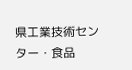県工業技術センター・食品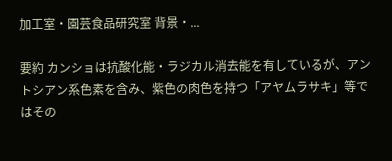加工室・園芸食品研究室 背景・...

要約 カンショは抗酸化能・ラジカル消去能を有しているが、アントシアン系色素を含み、紫色の肉色を持つ「アヤムラサキ」等ではその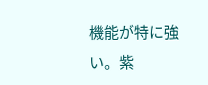機能が特に強い。紫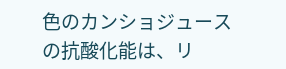色のカンショジュースの抗酸化能は、リ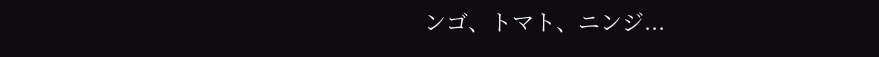ンゴ、トマト、ニンジ...